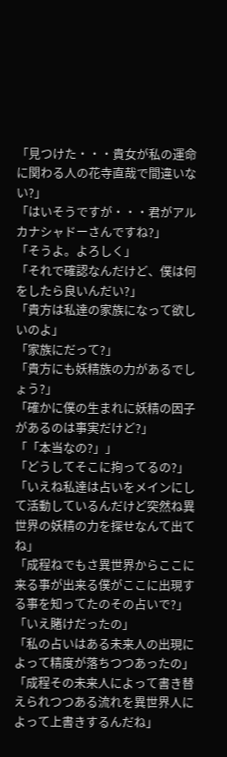「見つけた・・・貴女が私の運命に関わる人の花寺直哉で間違いない?」
「はいそうですが・・・君がアルカナシャドーさんですね?」
「そうよ。よろしく」
「それで確認なんだけど、僕は何をしたら良いんだい?」
「貴方は私達の家族になって欲しいのよ」
「家族にだって?」
「貴方にも妖精族の力があるでしょう?」
「確かに僕の生まれに妖精の因子があるのは事実だけど?」
「「本当なの?」」
「どうしてそこに拘ってるの?」
「いえね私達は占いをメインにして活動しているんだけど突然ね異世界の妖精の力を探せなんて出てね」
「成程ねでもさ異世界からここに来る事が出来る僕がここに出現する事を知ってたのその占いで?」
「いえ賭けだったの」
「私の占いはある未来人の出現によって精度が落ちつつあったの」
「成程その未来人によって書き替えられつつある流れを異世界人によって上書きするんだね」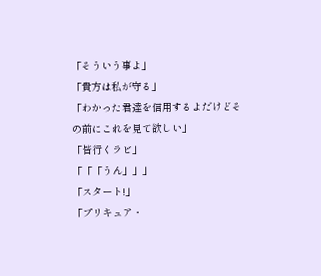「そういう事よ」
「貴方は私が守る」
「わかった君達を信用するよだけどその前にこれを見て欲しい」
「皆行くラビ」
「「「うん」」」
「スタート!」
「プリキュア・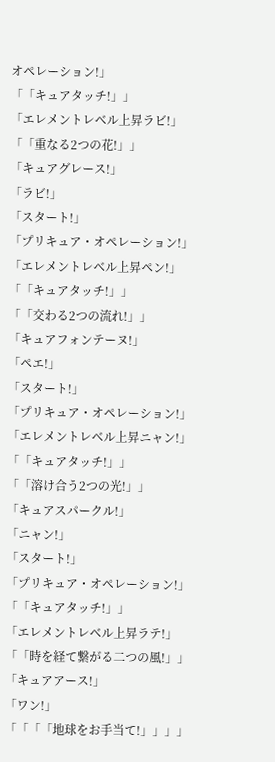オペレーション!」
「「キュアタッチ!」」
「エレメントレベル上昇ラビ!」
「「重なる2つの花!」」
「キュアグレース!」
「ラビ!」
「スタート!」
「プリキュア・オペレーション!」
「エレメントレベル上昇ペン!」
「「キュアタッチ!」」
「「交わる2つの流れ!」」
「キュアフォンテーヌ!」
「ペエ!」
「スタート!」
「プリキュア・オペレーション!」
「エレメントレベル上昇ニャン!」
「「キュアタッチ!」」
「「溶け合う2つの光!」」
「キュアスパークル!」
「ニャン!」
「スタート!」
「プリキュア・オペレーション!」
「「キュアタッチ!」」
「エレメントレベル上昇ラテ!」
「「時を経て繋がる二つの風!」」
「キュアアース!」
「ワン!」
「「「「地球をお手当て!」」」」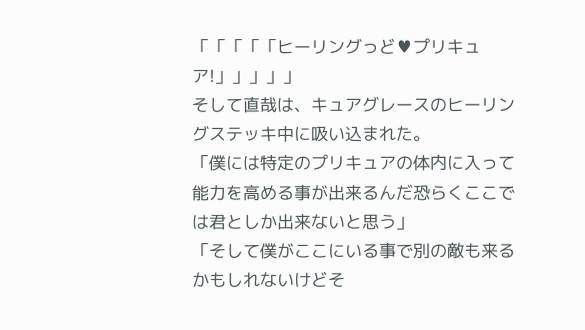「「「「「ヒーリングっど♥プリキュア!」」」」」
そして直哉は、キュアグレースのヒーリングステッキ中に吸い込まれた。
「僕には特定のプリキュアの体内に入って能力を高める事が出来るんだ恐らくここでは君としか出来ないと思う」
「そして僕がここにいる事で別の敵も来るかもしれないけどそ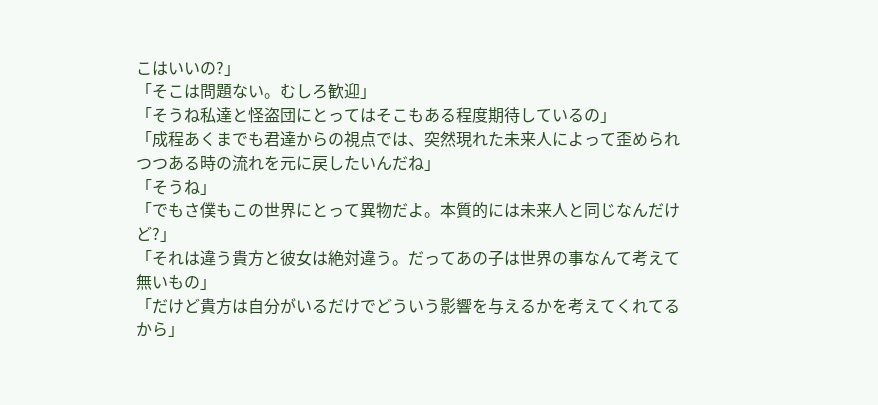こはいいの?」
「そこは問題ない。むしろ歓迎」
「そうね私達と怪盗団にとってはそこもある程度期待しているの」
「成程あくまでも君達からの視点では、突然現れた未来人によって歪められつつある時の流れを元に戻したいんだね」
「そうね」
「でもさ僕もこの世界にとって異物だよ。本質的には未来人と同じなんだけど?」
「それは違う貴方と彼女は絶対違う。だってあの子は世界の事なんて考えて無いもの」
「だけど貴方は自分がいるだけでどういう影響を与えるかを考えてくれてるから」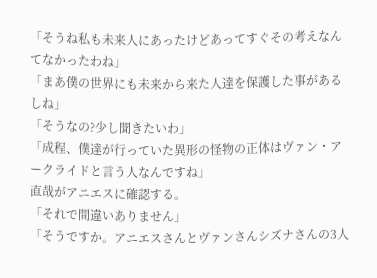「そうね私も未来人にあったけどあってすぐその考えなんてなかったわね」
「まあ僕の世界にも未来から来た人達を保護した事があるしね」
「そうなの?少し聞きたいわ」
「成程、僕達が行っていた異形の怪物の正体はヴァン・アークライドと言う人なんですね」
直哉がアニエスに確認する。
「それで間違いありません」
「そうですか。アニエスさんとヴァンさんシズナさんの3人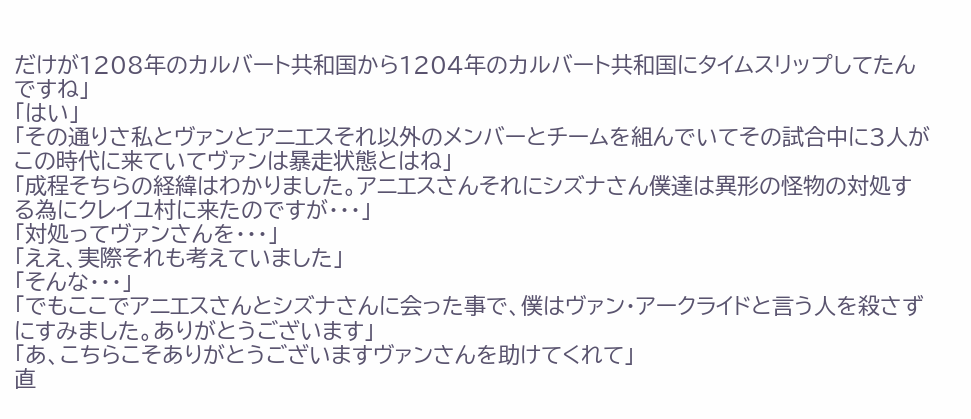だけが1208年のカルバート共和国から1204年のカルバート共和国にタイムスリップしてたんですね」
「はい」
「その通りさ私とヴァンとアニエスそれ以外のメンバーとチームを組んでいてその試合中に3人がこの時代に来ていてヴァンは暴走状態とはね」
「成程そちらの経緯はわかりました。アニエスさんそれにシズナさん僕達は異形の怪物の対処する為にクレイユ村に来たのですが・・・」
「対処ってヴァンさんを・・・」
「ええ、実際それも考えていました」
「そんな・・・」
「でもここでアニエスさんとシズナさんに会った事で、僕はヴァン・アークライドと言う人を殺さずにすみました。ありがとうございます」
「あ、こちらこそありがとうございますヴァンさんを助けてくれて」
直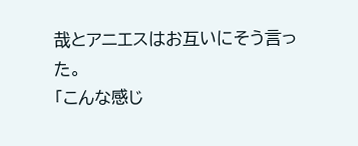哉とアニエスはお互いにそう言った。
「こんな感じ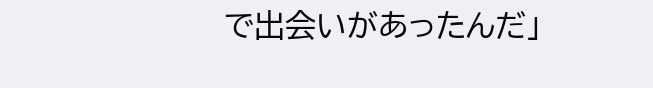で出会いがあったんだ」